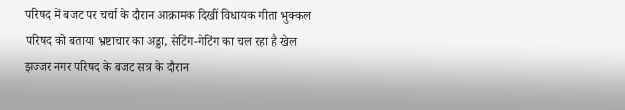परिषद में बजट पर चर्चा के दौरान आक्रामक दिखीं विधायक गीता भुक्कल
परिषद को बताया भ्रष्टाचार का अड्डा, सेटिंग-गेटिंग का चल रहा है खेल
झज्जर नगर परिषद के बजट सत्र के दौरान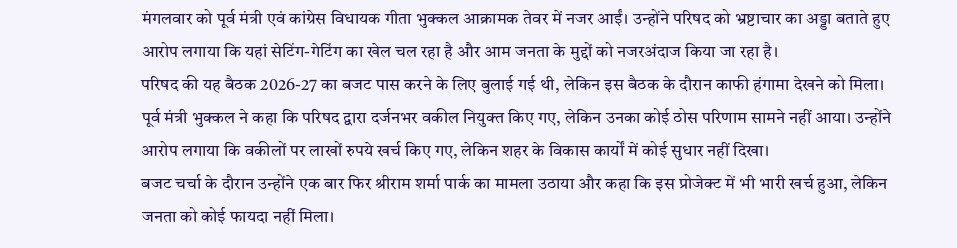मंगलवार को पूर्व मंत्री एवं कांग्रेस विधायक गीता भुक्कल आक्रामक तेवर में नजर आईं। उन्होंने परिषद को भ्रष्टाचार का अड्डा बताते हुए आरोप लगाया कि यहां सेटिंग-गेटिंग का खेल चल रहा है और आम जनता के मुद्दों को नजरअंदाज किया जा रहा है।
परिषद की यह बैठक 2026-27 का बजट पास करने के लिए बुलाई गई थी, लेकिन इस बैठक के दौरान काफी हंगामा देखने को मिला। पूर्व मंत्री भुक्कल ने कहा कि परिषद द्वारा दर्जनभर वकील नियुक्त किए गए, लेकिन उनका कोई ठोस परिणाम सामने नहीं आया। उन्होंने आरोप लगाया कि वकीलों पर लाखों रुपये खर्च किए गए, लेकिन शहर के विकास कार्यों में कोई सुधार नहीं दिखा।
बजट चर्चा के दौरान उन्होंने एक बार फिर श्रीराम शर्मा पार्क का मामला उठाया और कहा कि इस प्रोजेक्ट में भी भारी खर्च हुआ, लेकिन जनता को कोई फायदा नहीं मिला।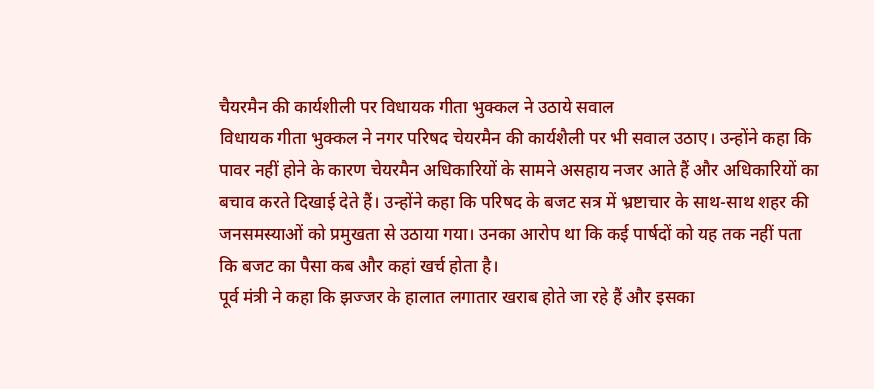चैयरमैन की कार्यशीली पर विधायक गीता भुक्कल ने उठाये सवाल
विधायक गीता भुक्कल ने नगर परिषद चेयरमैन की कार्यशैली पर भी सवाल उठाए। उन्होंने कहा कि पावर नहीं होने के कारण चेयरमैन अधिकारियों के सामने असहाय नजर आते हैं और अधिकारियों का बचाव करते दिखाई देते हैं। उन्होंने कहा कि परिषद के बजट सत्र में भ्रष्टाचार के साथ-साथ शहर की जनसमस्याओं को प्रमुखता से उठाया गया। उनका आरोप था कि कई पार्षदों को यह तक नहीं पता कि बजट का पैसा कब और कहां खर्च होता है।
पूर्व मंत्री ने कहा कि झज्जर के हालात लगातार खराब होते जा रहे हैं और इसका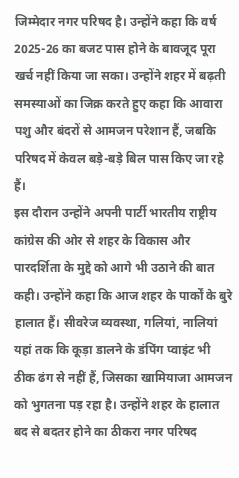जिम्मेदार नगर परिषद है। उन्होंने कहा कि वर्ष 2025-26 का बजट पास होने के बावजूद पूरा खर्च नहीं किया जा सका। उन्होंने शहर में बढ़ती समस्याओं का जिक्र करते हुए कहा कि आवारा पशु और बंदरों से आमजन परेशान हैं, जबकि परिषद में केवल बड़े-बड़े बिल पास किए जा रहे हैं।
इस दौरान उन्होंने अपनी पार्टी भारतीय राष्ट्रीय कांग्रेस की ओर से शहर के विकास और पारदर्शिता के मुद्दे को आगे भी उठाने की बात कही। उन्होंने कहा कि आज शहर के पार्कों के बुरे हालात हैं। सीवरेज व्यवस्था, गलियां, नालियां यहां तक कि कूड़ा डालने के डंपिंग प्वाइंट भी ठीक ढंग से नहीं हैं, जिसका खामियाजा आमजन को भुगतना पड़ रहा है। उन्होंने शहर के हालात बद से बदतर होने का ठीकरा नगर परिषद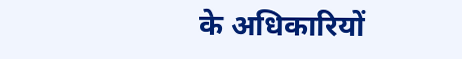के अधिकारियों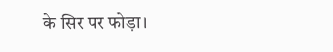के सिर पर फोड़ा।